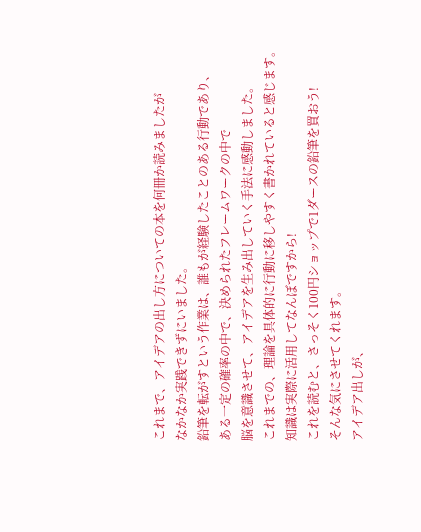これまで、アイデアの出し方についての本を何冊か読みましたが
なかなか実践できずにいました。
鉛筆を転がすという作業は、誰もが経験したことのある行動であり、
ある一定の確率の中で、決められたフレームワークの中で
脳を意識させて、アイデアを生み出していく手法に感動しました。
これまでの、理論を具体的に行動に移しやすく書かれていると感じます。
知識は実際に活用してなんぼですから!
これを読むと、さっそく100円ショップで1ダースの鉛筆を買おう!
そんな気にさせてくれます。
アイデア出しが、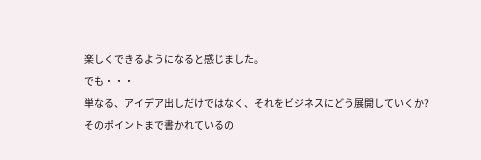楽しくできるようになると感じました。
でも・・・
単なる、アイデア出しだけではなく、それをビジネスにどう展開していくか?
そのポイントまで書かれているの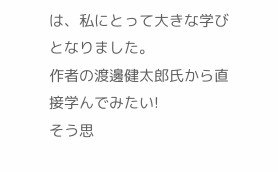は、私にとって大きな学びとなりました。
作者の渡邊健太郎氏から直接学んでみたい!
そう思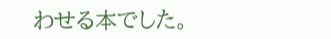わせる本でした。